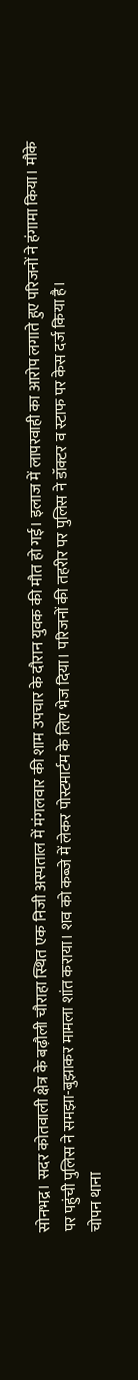सोनभद्र। सदर कोतवाली क्षेत्र के बढ़ौली चौराहा स्थित एक निजी अस्पताल में मंगलवार की शाम उपचार के दौरान युवक की मौत हो गई। इलाज में लापरवाही का आरोप लगाते हुए परिजनों ने हंगामा किया। मौके पर पहुंची पुलिस ने समझा-बुझाकर मामला शांत कराया। शव को कब्जे में लेकर पोस्टमार्टम के लिए भेज दिया। परिजनों की तहरीर पर पुलिस ने डॉक्टर व स्टाफ पर केस दर्ज किया है।
चोपन थाना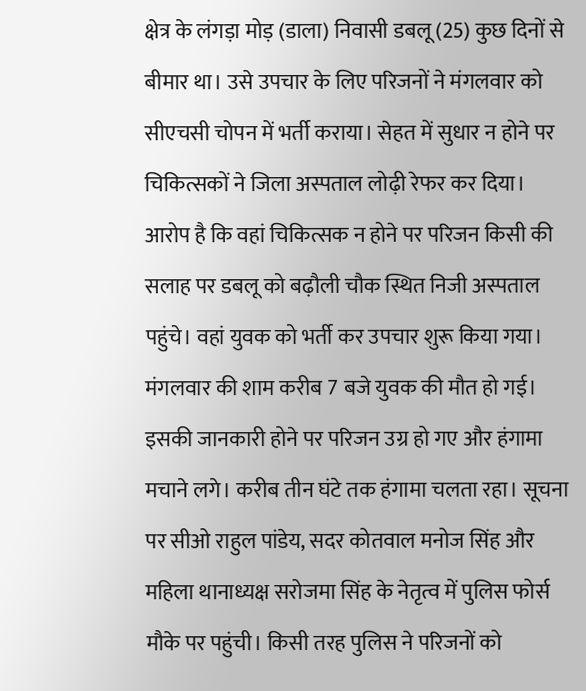क्षेत्र के लंगड़ा मोड़ (डाला) निवासी डबलू (25) कुछ दिनों से बीमार था। उसे उपचार के लिए परिजनों ने मंगलवार को सीएचसी चोपन में भर्ती कराया। सेहत में सुधार न होने पर चिकित्सकों ने जिला अस्पताल लोढ़ी रेफर कर दिया। आरोप है कि वहां चिकित्सक न होने पर परिजन किसी की सलाह पर डबलू को बढ़ौली चौक स्थित निजी अस्पताल पहुंचे। वहां युवक को भर्ती कर उपचार शुरू किया गया। मंगलवार की शाम करीब 7 बजे युवक की मौत हो गई। इसकी जानकारी होने पर परिजन उग्र हो गए और हंगामा मचाने लगे। करीब तीन घंटे तक हंगामा चलता रहा। सूचना पर सीओ राहुल पांडेय, सदर कोतवाल मनोज सिंह और महिला थानाध्यक्ष सरोजमा सिंह के नेतृत्व में पुलिस फोर्स मौके पर पहुंची। किसी तरह पुलिस ने परिजनों को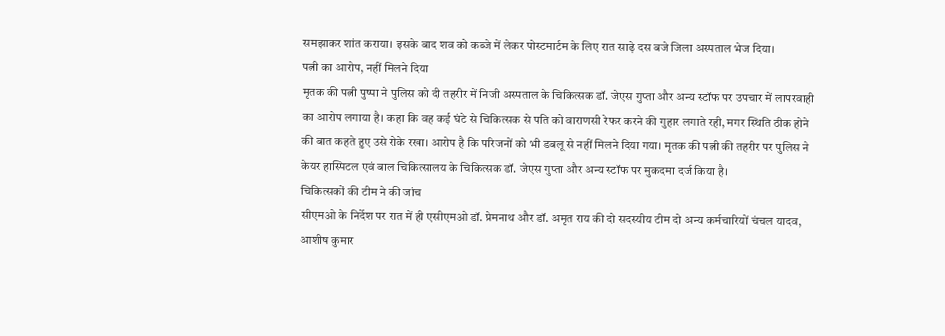समझाकर शांत कराया। इसके बाद शव को कब्जे में लेकर पोस्टमार्टम के लिए रात साढ़े दस बजे जिला अस्पताल भेज दिया।
पत्नी का आरोप, नहीं मिलने दिया
मृतक की पत्नी पुष्पा ने पुलिस को दी तहरीर में निजी अस्पताल के चिकित्सक डॉ. जेएस गुप्ता और अन्य स्टॉफ पर उपचार में लापरवाही का आरोप लगाया है। कहा कि वह कई घंटे से चिकित्सक से पति को वाराणसी रेफर करने की गुहार लगाते रही, मगर स्थिति ठीक होने की बात कहते हुए उसे रोके रखा। आरोप है कि परिजनों को भी डबलू से नहीं मिलने दिया गया। मृतक की पत्नी की तहरीर पर पुलिस ने केयर हास्पिटल एवं बाल चिकित्सालय के चिकित्सक डॉ. जेएस गुप्ता और अन्य स्टॉफ पर मुकदमा दर्ज किया है।
चिकित्सकों की टीम ने की जांच
सीएमओ के निर्देश पर रात में ही एसीएमओ डॉ. प्रेमनाथ और डॉ. अमृत राय की दो सदस्यीय टीम दो अन्य कर्मचारियों चंचल यादव, आशीष कुमार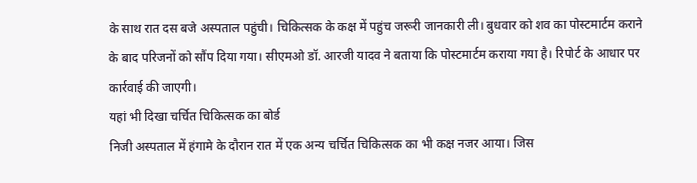के साथ रात दस बजे अस्पताल पहुंची। चिकित्सक के कक्ष में पहुंच जरूरी जानकारी ली। बुधवार को शव का पोस्टमार्टम कराने के बाद परिजनों को सौंप दिया गया। सीएमओ डॉ. आरजी यादव ने बताया कि पोस्टमार्टम कराया गया है। रिपोर्ट के आधार पर कार्रवाई की जाएगी।
यहां भी दिखा चर्चित चिकित्सक का बोर्ड
निजी अस्पताल में हंगामे के दौरान रात में एक अन्य चर्चित चिकित्सक का भी कक्ष नजर आया। जिस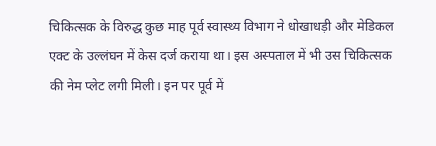चिकित्सक के विरुद्ध कुछ माह पूर्व स्वास्थ्य विभाग ने धोखाधड़ी और मेडिकल एक्ट के उल्लंघन में केस दर्ज कराया था। इस अस्पताल में भी उस चिकित्सक की नेम प्लेट लगी मिली। इन पर पूर्व में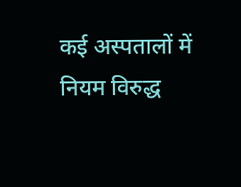कई अस्पतालों में नियम विरुद्ध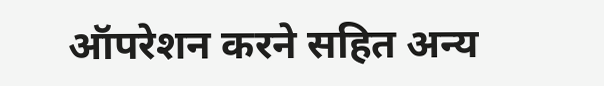ऑपरेशन करने सहित अन्य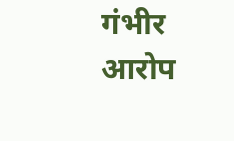गंभीर आरोप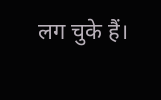लग चुके हैं।